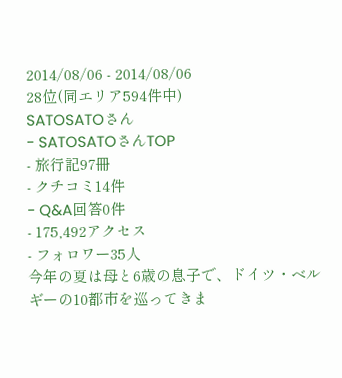2014/08/06 - 2014/08/06
28位(同エリア594件中)
SATOSATOさん
- SATOSATOさんTOP
- 旅行記97冊
- クチコミ14件
- Q&A回答0件
- 175,492アクセス
- フォロワー35人
今年の夏は母と6歳の息子で、ドイツ・ベルギーの10都市を巡ってきま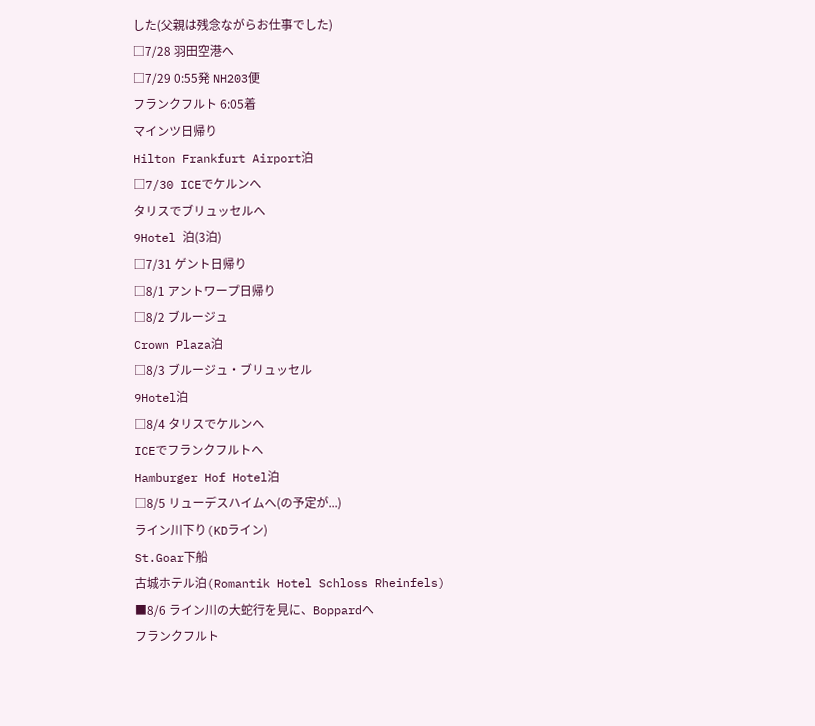した(父親は残念ながらお仕事でした)
□7/28 羽田空港へ
□7/29 0:55発 NH203便
フランクフルト 6:05着
マインツ日帰り
Hilton Frankfurt Airport泊
□7/30 ICEでケルンへ
タリスでブリュッセルへ
9Hotel 泊(3泊)
□7/31 ゲント日帰り
□8/1 アントワープ日帰り
□8/2 ブルージュ
Crown Plaza泊
□8/3 ブルージュ・ブリュッセル
9Hotel泊
□8/4 タリスでケルンへ
ICEでフランクフルトへ
Hamburger Hof Hotel泊
□8/5 リューデスハイムへ(の予定が...)
ライン川下り(KDライン)
St.Goar下船
古城ホテル泊(Romantik Hotel Schloss Rheinfels)
■8/6 ライン川の大蛇行を見に、Boppardへ
フランクフルト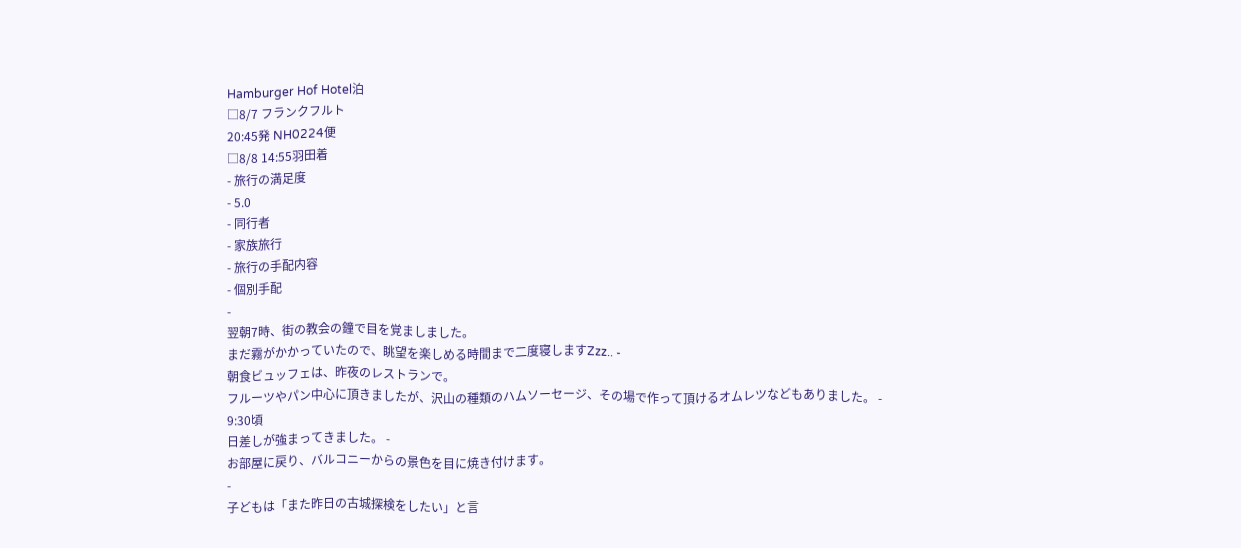Hamburger Hof Hotel泊
□8/7 フランクフルト
20:45発 NH0224便
□8/8 14:55羽田着
- 旅行の満足度
- 5.0
- 同行者
- 家族旅行
- 旅行の手配内容
- 個別手配
-
翌朝7時、街の教会の鐘で目を覚ましました。
まだ霧がかかっていたので、眺望を楽しめる時間まで二度寝しますZzz.. -
朝食ビュッフェは、昨夜のレストランで。
フルーツやパン中心に頂きましたが、沢山の種類のハムソーセージ、その場で作って頂けるオムレツなどもありました。 -
9:30頃
日差しが強まってきました。 -
お部屋に戻り、バルコニーからの景色を目に焼き付けます。
-
子どもは「また昨日の古城探検をしたい」と言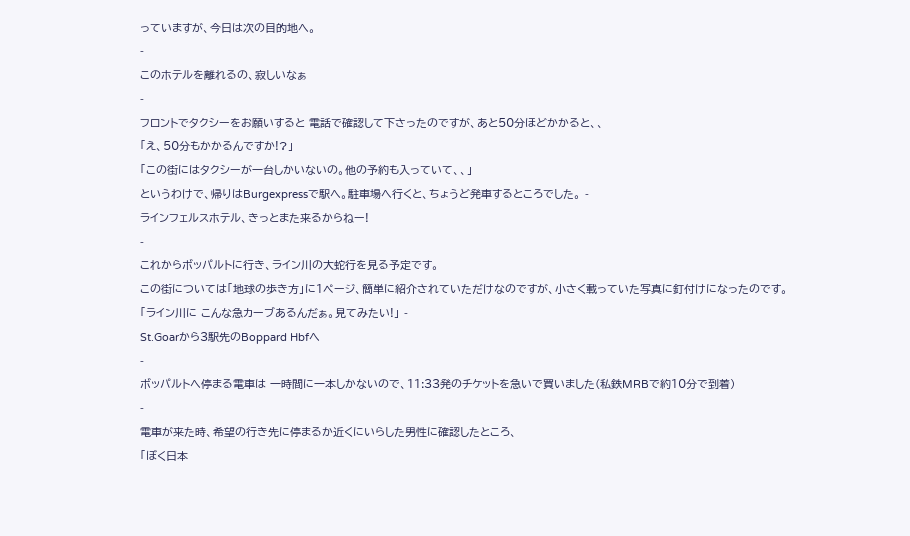っていますが、今日は次の目的地へ。
-
このホテルを離れるの、寂しいなぁ
-
フロントでタクシーをお願いすると 電話で確認して下さったのですが、あと50分ほどかかると、、
「え、50分もかかるんですか!?」
「この街にはタクシーが一台しかいないの。他の予約も入っていて、、」
というわけで、帰りはBurgexpressで駅へ。駐車場へ行くと、ちょうど発車するところでした。 -
ラインフェルスホテル、きっとまた来るからねー!
-
これからボッパルトに行き、ライン川の大蛇行を見る予定です。
この街については「地球の歩き方」に1ページ、簡単に紹介されていただけなのですが、小さく載っていた写真に釘付けになったのです。
「ライン川に こんな急カーブあるんだぁ。見てみたい!」 -
St.Goarから3駅先のBoppard Hbfへ
-
ボッパルトへ停まる電車は 一時間に一本しかないので、11:33発のチケットを急いで買いました(私鉄MRBで約10分で到着)
-
電車が来た時、希望の行き先に停まるか近くにいらした男性に確認したところ、
「ぼく日本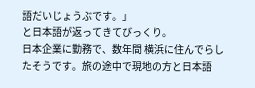語だいじょうぶです。」
と日本語が返ってきてびっくり。
日本企業に勤務で、数年間 横浜に住んでらしたそうです。旅の途中で現地の方と日本語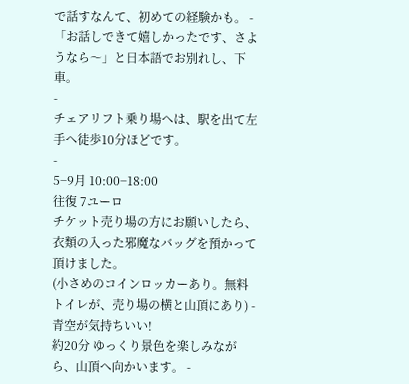で話すなんて、初めての経験かも。 -
「お話しできて嬉しかったです、さようなら〜」と日本語でお別れし、下車。
-
チェアリフト乗り場へは、駅を出て左手へ徒歩10分ほどです。
-
5−9月 10:00−18:00
往復 7ユーロ
チケット売り場の方にお願いしたら、衣類の入った邪魔なバッグを預かって頂けました。
(小さめのコインロッカーあり。無料トイレが、売り場の横と山頂にあり) -
青空が気持ちいい!
約20分 ゆっくり景色を楽しみながら、山頂へ向かいます。 -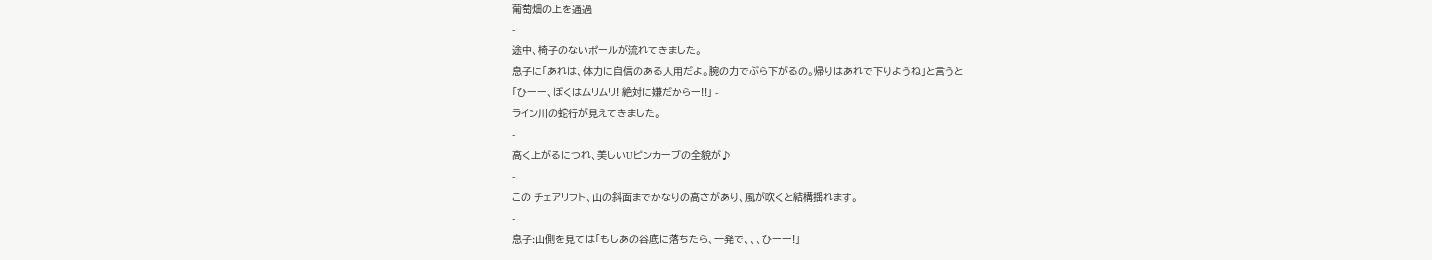葡萄畑の上を通過
-
途中、椅子のないポールが流れてきました。
息子に「あれは、体力に自信のある人用だよ。腕の力でぶら下がるの。帰りはあれで下りようね」と言うと
「ひーー、ぼくはムリムリ! 絶対に嫌だからー!!」 -
ライン川の蛇行が見えてきました。
-
高く上がるにつれ、美しいUピンカーブの全貌が♪
-
この チェアリフト、山の斜面までかなりの高さがあり、風が吹くと結構揺れます。
-
息子:山側を見ては「もしあの谷底に落ちたら、一発で、、、ひーー!」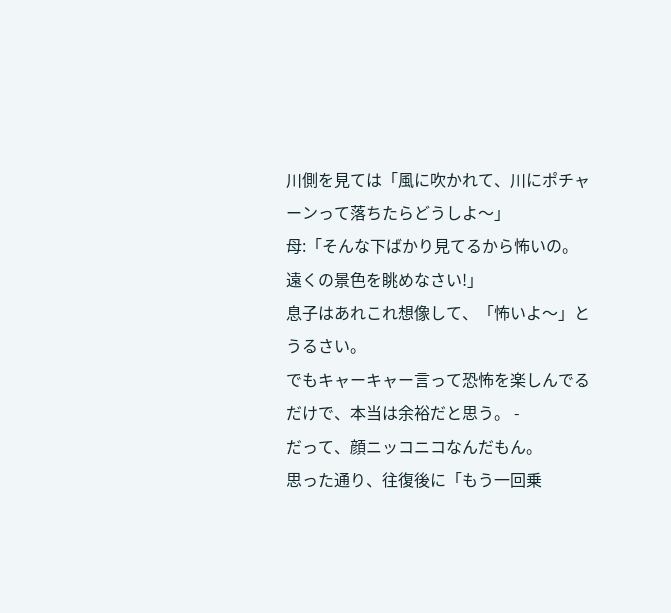川側を見ては「風に吹かれて、川にポチャーンって落ちたらどうしよ〜」
母:「そんな下ばかり見てるから怖いの。遠くの景色を眺めなさい!」
息子はあれこれ想像して、「怖いよ〜」とうるさい。
でもキャーキャー言って恐怖を楽しんでるだけで、本当は余裕だと思う。 -
だって、顔ニッコニコなんだもん。
思った通り、往復後に「もう一回乗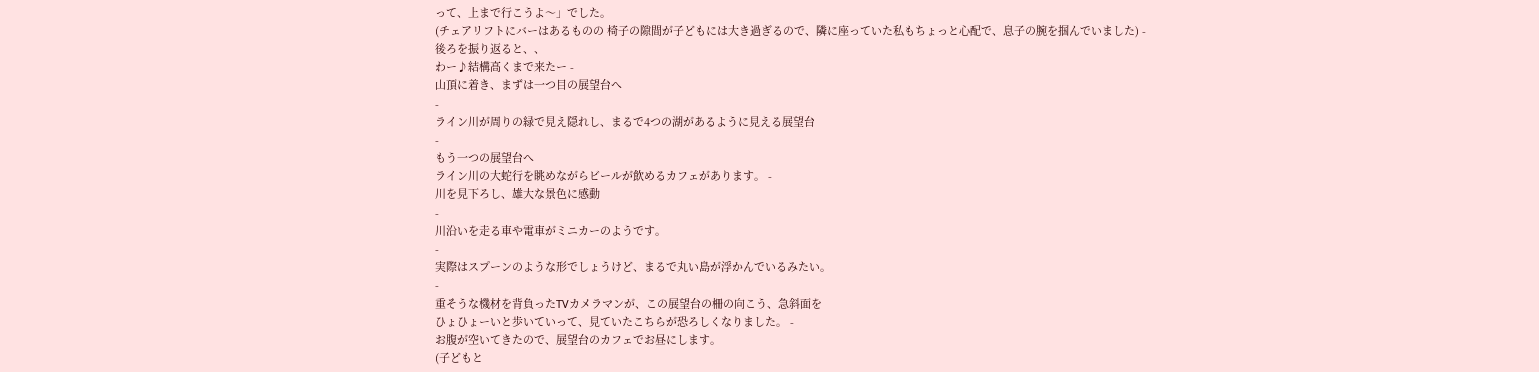って、上まで行こうよ〜」でした。
(チェアリフトにバーはあるものの 椅子の隙間が子どもには大き過ぎるので、隣に座っていた私もちょっと心配で、息子の腕を掴んでいました) -
後ろを振り返ると、、
わー♪結構高くまで来たー -
山頂に着き、まずは一つ目の展望台へ
-
ライン川が周りの緑で見え隠れし、まるで4つの湖があるように見える展望台
-
もう一つの展望台へ
ライン川の大蛇行を眺めながらビールが飲めるカフェがあります。 -
川を見下ろし、雄大な景色に感動
-
川沿いを走る車や電車がミニカーのようです。
-
実際はスプーンのような形でしょうけど、まるで丸い島が浮かんでいるみたい。
-
重そうな機材を背負ったTVカメラマンが、この展望台の柵の向こう、急斜面を
ひょひょーいと歩いていって、見ていたこちらが恐ろしくなりました。 -
お腹が空いてきたので、展望台のカフェでお昼にします。
(子どもと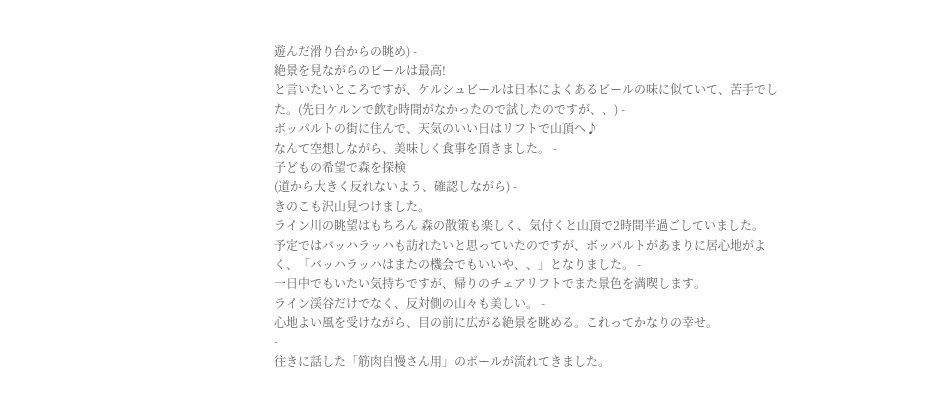遊んだ滑り台からの眺め) -
絶景を見ながらのビールは最高!
と言いたいところですが、ケルシュビールは日本によくあるビールの味に似ていて、苦手でした。(先日ケルンで飲む時間がなかったので試したのですが、、) -
ボッパルトの街に住んで、天気のいい日はリフトで山頂へ♪
なんて空想しながら、美味しく食事を頂きました。 -
子どもの希望で森を探検
(道から大きく反れないよう、確認しながら) -
きのこも沢山見つけました。
ライン川の眺望はもちろん 森の散策も楽しく、気付くと山頂で2時間半過ごしていました。
予定ではバッハラッハも訪れたいと思っていたのですが、ボッパルトがあまりに居心地がよく、「バッハラッハはまたの機会でもいいや、、」となりました。 -
一日中でもいたい気持ちですが、帰りのチェアリフトでまた景色を満喫します。
ライン渓谷だけでなく、反対側の山々も美しい。 -
心地よい風を受けながら、目の前に広がる絶景を眺める。これってかなりの幸せ。
-
往きに話した「筋肉自慢さん用」のポールが流れてきました。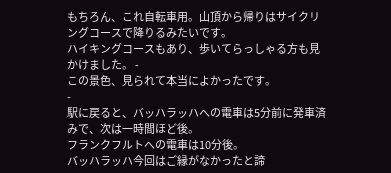もちろん、これ自転車用。山頂から帰りはサイクリングコースで降りるみたいです。
ハイキングコースもあり、歩いてらっしゃる方も見かけました。 -
この景色、見られて本当によかったです。
-
駅に戻ると、バッハラッハへの電車は5分前に発車済みで、次は一時間ほど後。
フランクフルトへの電車は10分後。
バッハラッハ今回はご縁がなかったと諦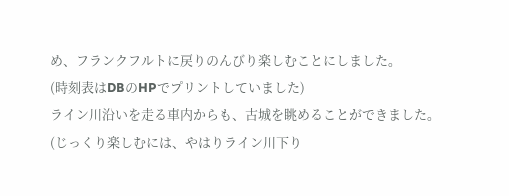め、フランクフルトに戻りのんびり楽しむことにしました。
(時刻表はDBのHPでプリントしていました)
ライン川沿いを走る車内からも、古城を眺めることができました。
(じっくり楽しむには、やはりライン川下り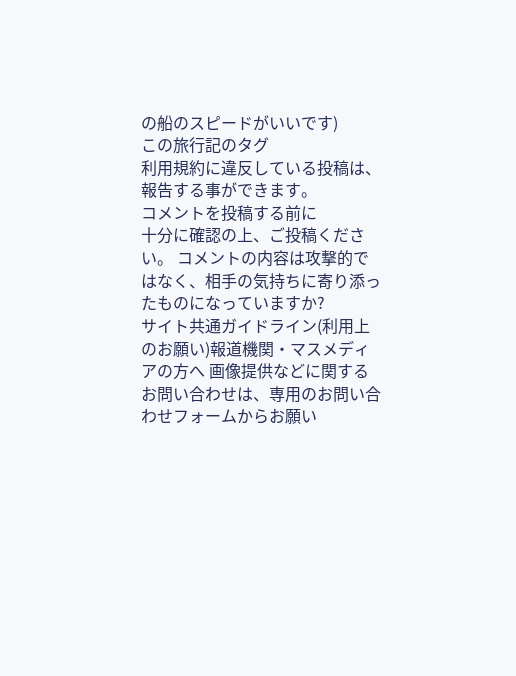の船のスピードがいいです)
この旅行記のタグ
利用規約に違反している投稿は、報告する事ができます。
コメントを投稿する前に
十分に確認の上、ご投稿ください。 コメントの内容は攻撃的ではなく、相手の気持ちに寄り添ったものになっていますか?
サイト共通ガイドライン(利用上のお願い)報道機関・マスメディアの方へ 画像提供などに関するお問い合わせは、専用のお問い合わせフォームからお願い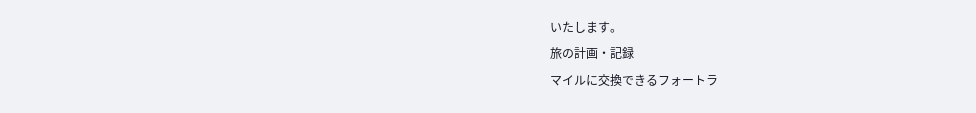いたします。
旅の計画・記録
マイルに交換できるフォートラ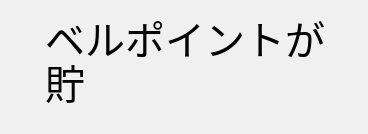ベルポイントが貯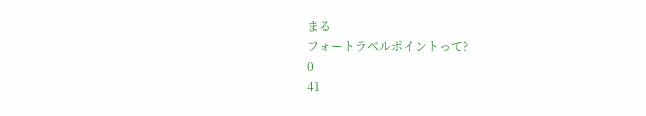まる
フォートラベルポイントって?
0
41